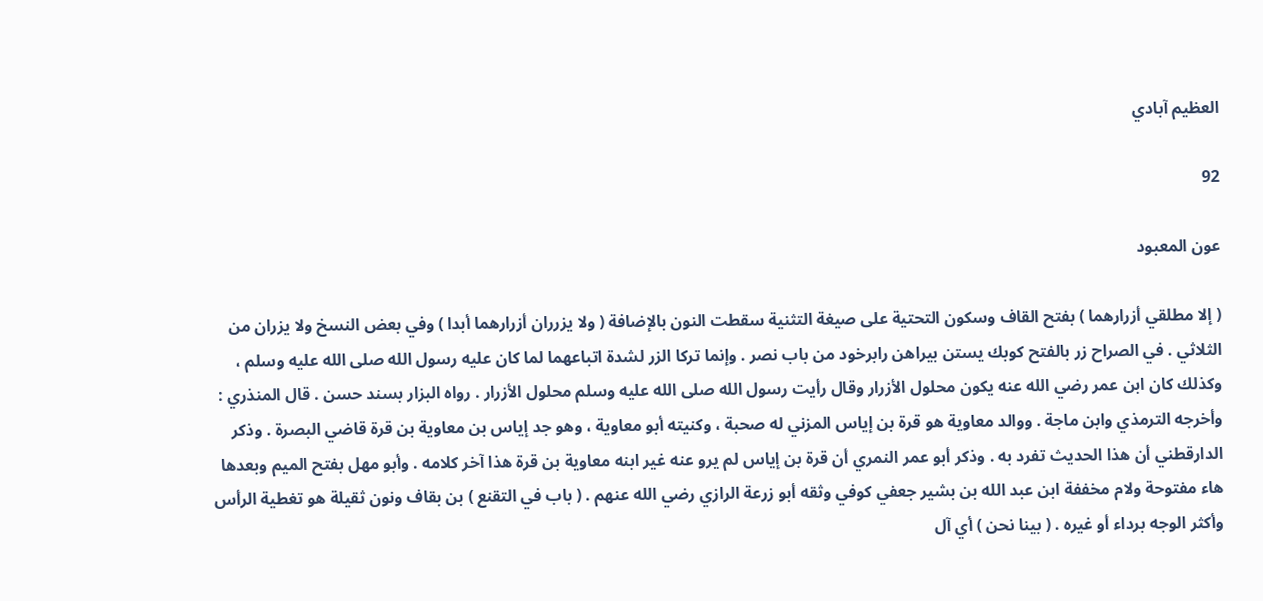العظيم آبادي

92

عون المعبود

( إلا مطلقي أزرارهما ) بفتح القاف وسكون التحتية على صيغة التثنية سقطت النون بالإضافة ( ولا يزرران أزرارهما أبدا ) وفي بعض النسخ ولا يزران من الثلاثي . في الصراح زر بالفتح كوبك يستن بيراهن رابرخود من باب نصر . وإنما تركا الزر لشدة اتباعهما لما كان عليه رسول الله صلى الله عليه وسلم ، وكذلك كان ابن عمر رضي الله عنه يكون محلول الأزرار وقال رأيت رسول الله صلى الله عليه وسلم محلول الأزرار . رواه البزار بسند حسن . قال المنذري : وأخرجه الترمذي وابن ماجة . ووالد معاوية هو قرة بن إياس المزني له صحبة ، وكنيته أبو معاوية ، وهو جد إياس بن معاوية بن قرة قاضي البصرة . وذكر الدارقطني أن هذا الحديث تفرد به . وذكر أبو عمر النمري أن قرة بن إياس لم يرو عنه غير ابنه معاوية بن قرة هذا آخر كلامه . وأبو مهل بفتح الميم وبعدها هاء مفتوحة ولام مخففة ابن عبد الله بن بشير جعفي كوفي وثقه أبو زرعة الرازي رضي الله عنهم . ( باب في التقنع ) بن بقاف ونون ثقيلة هو تغطية الرأس وأكثر الوجه برداء أو غيره . ( بينا نحن ) أي آل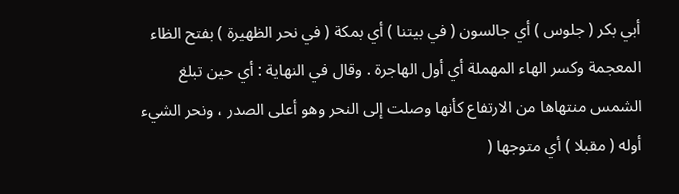أبي بكر ( جلوس ) أي جالسون ( في بيتنا ) أي بمكة ( في نحر الظهيرة ) بفتح الظاء المعجمة وكسر الهاء المهملة أي أول الهاجرة . وقال في النهاية : أي حين تبلغ الشمس منتهاها من الارتفاع كأنها وصلت إلى النحر وهو أعلى الصدر ، ونحر الشيء أوله ( مقبلا ) أي متوجها (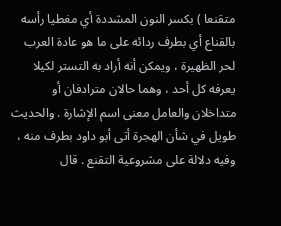متقنعا ) بكسر النون المشددة أي مغطيا رأسه بالقناع أي بطرف ردائه على ما هو عادة العرب لحر الظهيرة ، ويمكن أنه أراد به التستر لكيلا يعرفه كل أحد ، وهما حالان مترادفان أو متداخلان والعامل معنى اسم الإشارة . والحديث طويل في شأن الهجرة أتى أبو داود بطرف منه ، وفيه دلالة على مشروعية التقنع . قال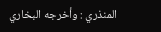المنذري : وأخرجه البخاري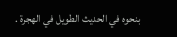بنحوه في الحديث الطويل في الهجرة .